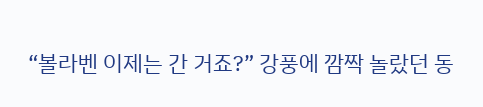“볼라벤 이제는 간 거죠?” 강풍에 깜짝 놀랐던 동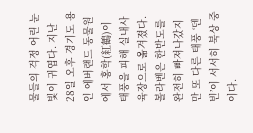물들의 걱정 어린 눈빛이 귀엽다. 지난 28일 오후 경기도 용인 에버랜드 동물원에서 홍학(紅鶴)이 태풍을 피해 실내사육장으로 옮겨졌다. 볼라벤은 한반도를 완전히 빠져나갔지만 또 다른 태풍 ‘덴빈’이 서서히 북상 중이다.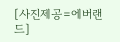[사진제공=에버랜드]